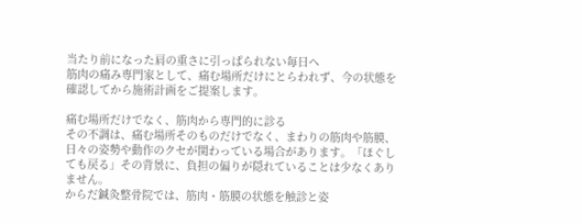当たり前になった肩の重さに引っぱられない毎日へ
筋肉の痛み専門家として、痛む場所だけにとらわれず、今の状態を確認してから施術計画をご提案します。

痛む場所だけでなく、筋肉から専門的に診る
その不調は、痛む場所そのものだけでなく、まわりの筋肉や筋膜、日々の姿勢や動作のクセが関わっている場合があります。「ほぐしても戻る」その背景に、負担の偏りが隠れていることは少なくありません。
からだ鍼灸整骨院では、筋肉・筋膜の状態を触診と姿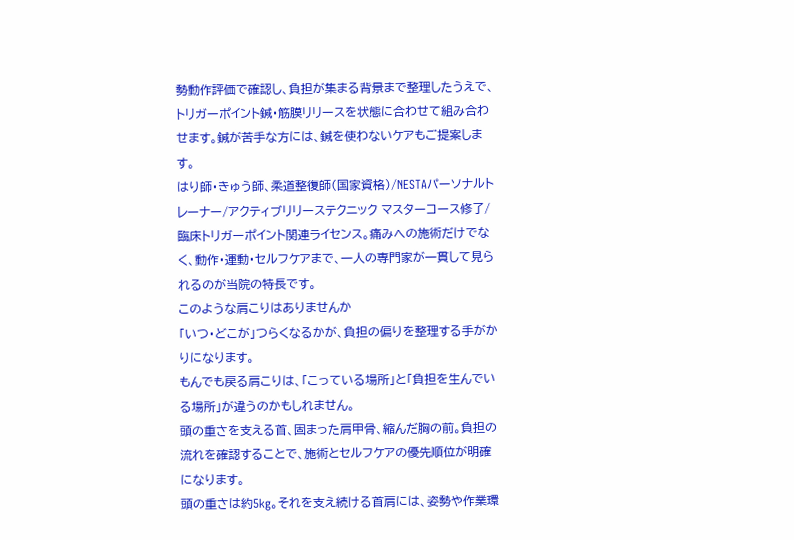勢動作評価で確認し、負担が集まる背景まで整理したうえで、トリガーポイント鍼・筋膜リリースを状態に合わせて組み合わせます。鍼が苦手な方には、鍼を使わないケアもご提案します。
はり師・きゅう師、柔道整復師(国家資格)/NESTAパーソナルトレーナー/アクティブリリーステクニック マスターコース修了/臨床トリガーポイント関連ライセンス。痛みへの施術だけでなく、動作・運動・セルフケアまで、一人の専門家が一貫して見られるのが当院の特長です。
このような肩こりはありませんか
「いつ・どこが」つらくなるかが、負担の偏りを整理する手がかりになります。
もんでも戻る肩こりは、「こっている場所」と「負担を生んでいる場所」が違うのかもしれません。
頭の重さを支える首、固まった肩甲骨、縮んだ胸の前。負担の流れを確認することで、施術とセルフケアの優先順位が明確になります。
頭の重さは約5kg。それを支え続ける首肩には、姿勢や作業環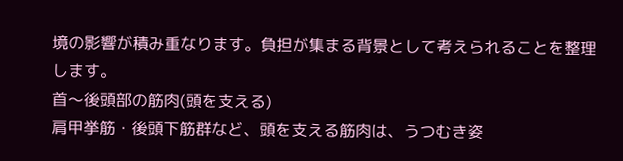境の影響が積み重なります。負担が集まる背景として考えられることを整理します。
首〜後頭部の筋肉(頭を支える)
肩甲挙筋・後頭下筋群など、頭を支える筋肉は、うつむき姿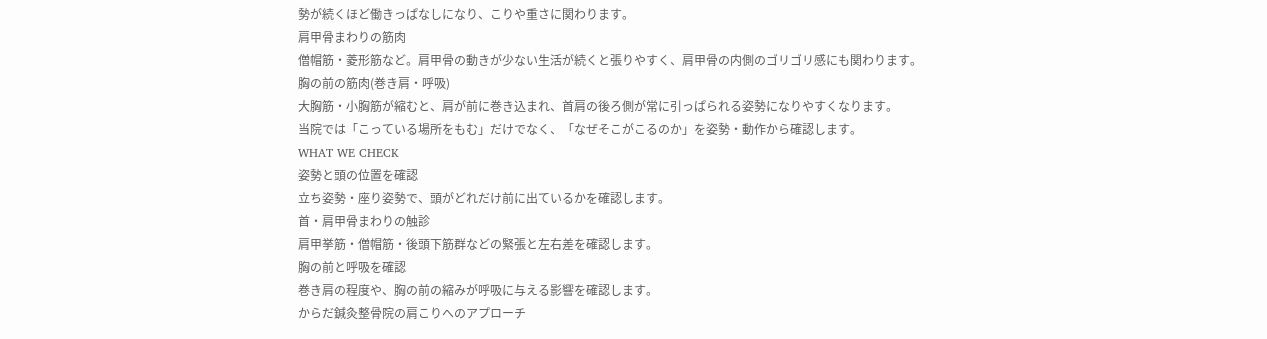勢が続くほど働きっぱなしになり、こりや重さに関わります。
肩甲骨まわりの筋肉
僧帽筋・菱形筋など。肩甲骨の動きが少ない生活が続くと張りやすく、肩甲骨の内側のゴリゴリ感にも関わります。
胸の前の筋肉(巻き肩・呼吸)
大胸筋・小胸筋が縮むと、肩が前に巻き込まれ、首肩の後ろ側が常に引っぱられる姿勢になりやすくなります。
当院では「こっている場所をもむ」だけでなく、「なぜそこがこるのか」を姿勢・動作から確認します。
WHAT WE CHECK
姿勢と頭の位置を確認
立ち姿勢・座り姿勢で、頭がどれだけ前に出ているかを確認します。
首・肩甲骨まわりの触診
肩甲挙筋・僧帽筋・後頭下筋群などの緊張と左右差を確認します。
胸の前と呼吸を確認
巻き肩の程度や、胸の前の縮みが呼吸に与える影響を確認します。
からだ鍼灸整骨院の肩こりへのアプローチ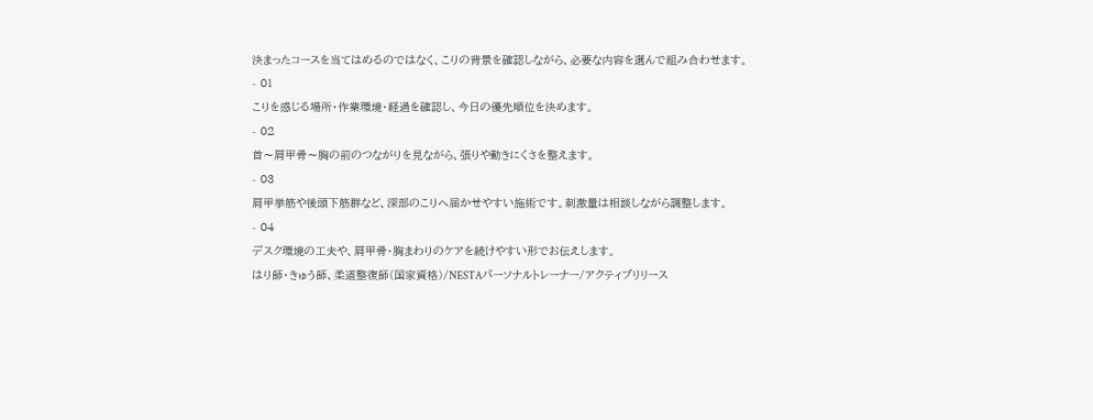決まったコースを当てはめるのではなく、こりの背景を確認しながら、必要な内容を選んで組み合わせます。
- 01
こりを感じる場所・作業環境・経過を確認し、今日の優先順位を決めます。
- 02
首〜肩甲骨〜胸の前のつながりを見ながら、張りや動きにくさを整えます。
- 03
肩甲挙筋や後頭下筋群など、深部のこりへ届かせやすい施術です。刺激量は相談しながら調整します。
- 04
デスク環境の工夫や、肩甲骨・胸まわりのケアを続けやすい形でお伝えします。
はり師・きゅう師、柔道整復師(国家資格)/NESTAパーソナルトレーナー/アクティブリリース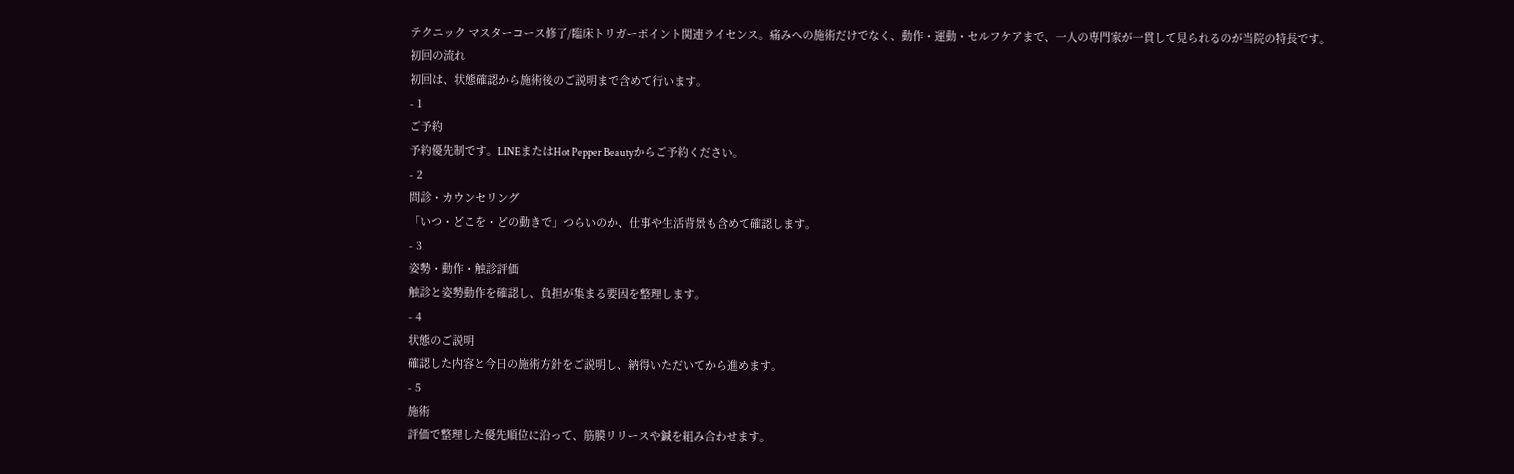テクニック マスターコース修了/臨床トリガーポイント関連ライセンス。痛みへの施術だけでなく、動作・運動・セルフケアまで、一人の専門家が一貫して見られるのが当院の特長です。
初回の流れ
初回は、状態確認から施術後のご説明まで含めて行います。
- 1
ご予約
予約優先制です。LINEまたはHot Pepper Beautyからご予約ください。
- 2
問診・カウンセリング
「いつ・どこを・どの動きで」つらいのか、仕事や生活背景も含めて確認します。
- 3
姿勢・動作・触診評価
触診と姿勢動作を確認し、負担が集まる要因を整理します。
- 4
状態のご説明
確認した内容と今日の施術方針をご説明し、納得いただいてから進めます。
- 5
施術
評価で整理した優先順位に沿って、筋膜リリースや鍼を組み合わせます。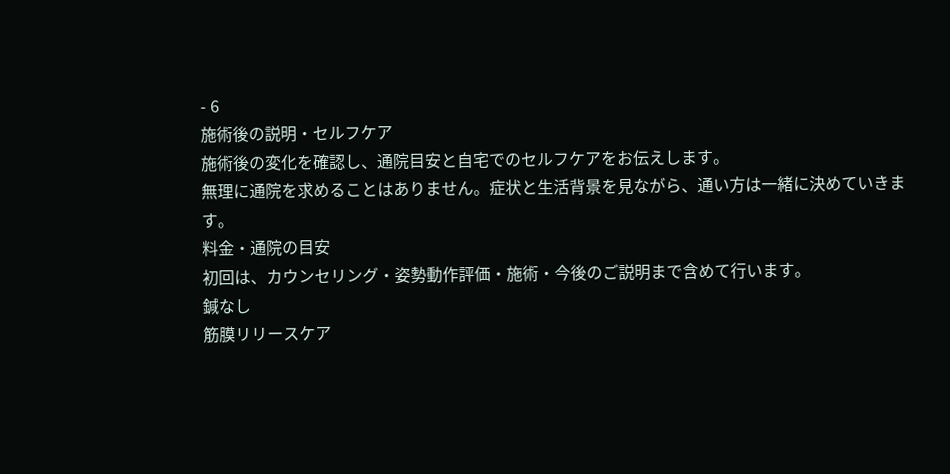- 6
施術後の説明・セルフケア
施術後の変化を確認し、通院目安と自宅でのセルフケアをお伝えします。
無理に通院を求めることはありません。症状と生活背景を見ながら、通い方は一緒に決めていきます。
料金・通院の目安
初回は、カウンセリング・姿勢動作評価・施術・今後のご説明まで含めて行います。
鍼なし
筋膜リリースケア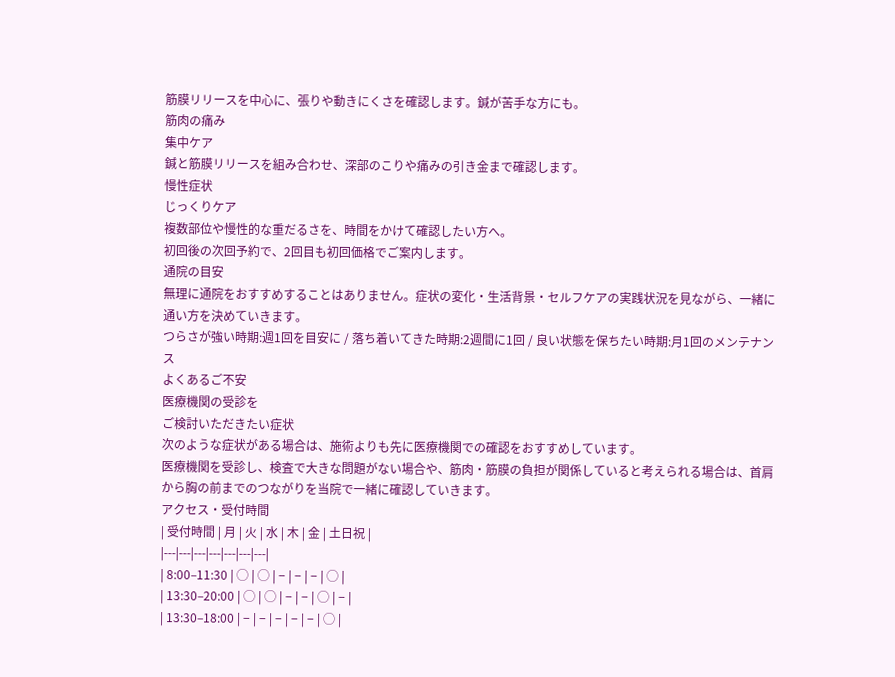筋膜リリースを中心に、張りや動きにくさを確認します。鍼が苦手な方にも。
筋肉の痛み
集中ケア
鍼と筋膜リリースを組み合わせ、深部のこりや痛みの引き金まで確認します。
慢性症状
じっくりケア
複数部位や慢性的な重だるさを、時間をかけて確認したい方へ。
初回後の次回予約で、2回目も初回価格でご案内します。
通院の目安
無理に通院をおすすめすることはありません。症状の変化・生活背景・セルフケアの実践状況を見ながら、一緒に通い方を決めていきます。
つらさが強い時期:週1回を目安に / 落ち着いてきた時期:2週間に1回 / 良い状態を保ちたい時期:月1回のメンテナンス
よくあるご不安
医療機関の受診を
ご検討いただきたい症状
次のような症状がある場合は、施術よりも先に医療機関での確認をおすすめしています。
医療機関を受診し、検査で大きな問題がない場合や、筋肉・筋膜の負担が関係していると考えられる場合は、首肩から胸の前までのつながりを当院で一緒に確認していきます。
アクセス・受付時間
| 受付時間 | 月 | 火 | 水 | 木 | 金 | 土日祝 |
|---|---|---|---|---|---|---|
| 8:00–11:30 | ◯ | ◯ | − | − | − | ◯ |
| 13:30–20:00 | ◯ | ◯ | − | − | ◯ | − |
| 13:30–18:00 | − | − | − | − | − | ◯ |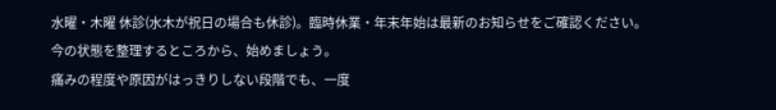水曜・木曜 休診(水木が祝日の場合も休診)。臨時休業・年末年始は最新のお知らせをご確認ください。
今の状態を整理するところから、始めましょう。
痛みの程度や原因がはっきりしない段階でも、一度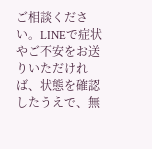ご相談ください。LINEで症状やご不安をお送りいただければ、状態を確認したうえで、無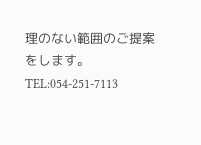理のない範囲のご提案をします。
TEL:054-251-7113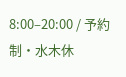8:00–20:00 / 予約制・水木休